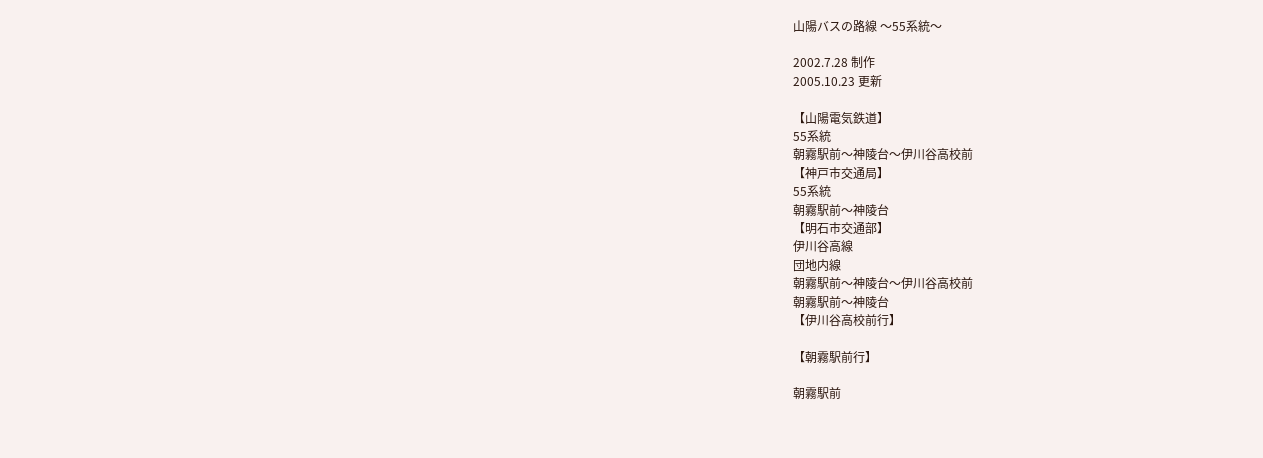山陽バスの路線 〜55系統〜

2002.7.28 制作
2005.10.23 更新

【山陽電気鉄道】
55系統
朝霧駅前〜神陵台〜伊川谷高校前
【神戸市交通局】
55系統
朝霧駅前〜神陵台
【明石市交通部】
伊川谷高線
団地内線
朝霧駅前〜神陵台〜伊川谷高校前
朝霧駅前〜神陵台
【伊川谷高校前行】

【朝霧駅前行】

朝霧駅前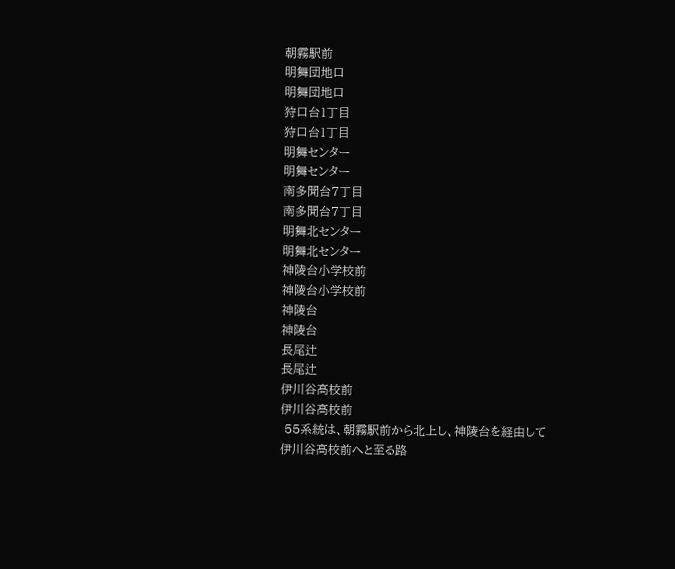朝霧駅前
明舞団地口
明舞団地口
狩口台1丁目
狩口台1丁目
明舞センター
明舞センター
南多聞台7丁目
南多聞台7丁目
明舞北センター
明舞北センター
神陵台小学校前
神陵台小学校前
神陵台
神陵台
長尾辻
長尾辻
伊川谷高校前
伊川谷高校前
 55系統は、朝霧駅前から北上し、神陵台を経由して伊川谷高校前へと至る路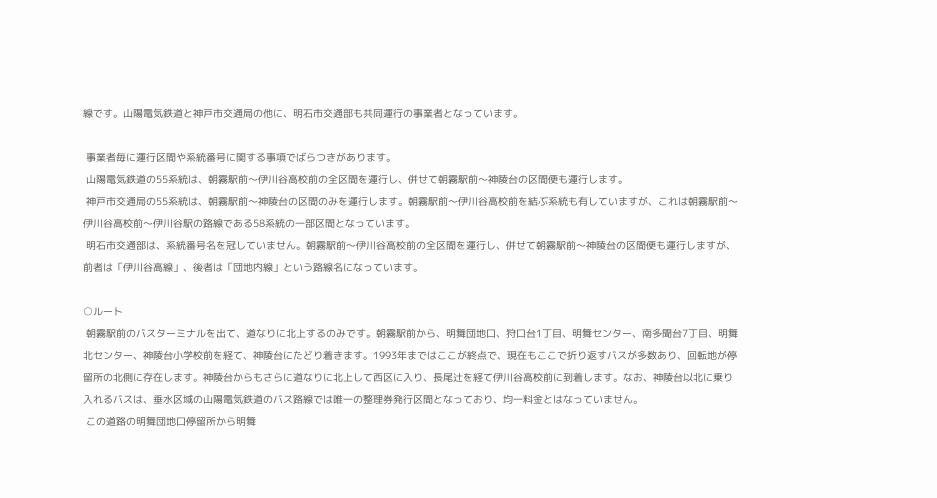線です。山陽電気鉄道と神戸市交通局の他に、明石市交通部も共同運行の事業者となっています。

 事業者毎に運行区間や系統番号に関する事項でばらつきがあります。
 山陽電気鉄道の55系統は、朝霧駅前〜伊川谷高校前の全区間を運行し、併せて朝霧駅前〜神陵台の区間便も運行します。
 神戸市交通局の55系統は、朝霧駅前〜神陵台の区間のみを運行します。朝霧駅前〜伊川谷高校前を結ぶ系統も有していますが、これは朝霧駅前〜伊川谷高校前〜伊川谷駅の路線である58系統の一部区間となっています。
 明石市交通部は、系統番号名を冠していません。朝霧駅前〜伊川谷高校前の全区間を運行し、併せて朝霧駅前〜神陵台の区間便も運行しますが、前者は「伊川谷高線」、後者は「団地内線」という路線名になっています。

○ルート
 朝霧駅前のバスターミナルを出て、道なりに北上するのみです。朝霧駅前から、明舞団地口、狩口台1丁目、明舞センター、南多聞台7丁目、明舞北センター、神陵台小学校前を経て、神陵台にたどり着きます。1993年まではここが終点で、現在もここで折り返すバスが多数あり、回転地が停留所の北側に存在します。神陵台からもさらに道なりに北上して西区に入り、長尾辻を経て伊川谷高校前に到着します。なお、神陵台以北に乗り入れるバスは、垂水区域の山陽電気鉄道のバス路線では唯一の整理券発行区間となっており、均一料金とはなっていません。
 この道路の明舞団地口停留所から明舞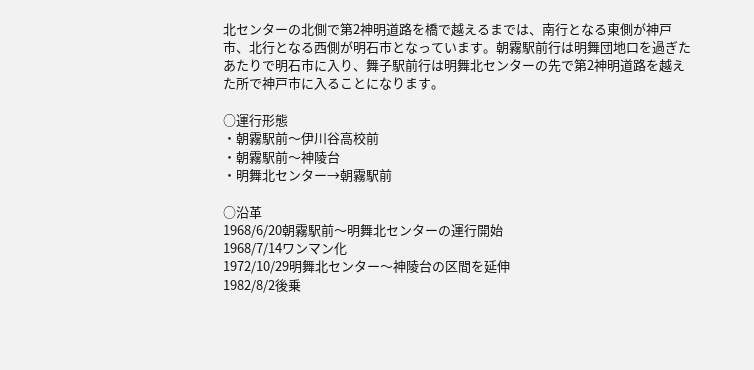北センターの北側で第2神明道路を橋で越えるまでは、南行となる東側が神戸市、北行となる西側が明石市となっています。朝霧駅前行は明舞団地口を過ぎたあたりで明石市に入り、舞子駅前行は明舞北センターの先で第2神明道路を越えた所で神戸市に入ることになります。

○運行形態
・朝霧駅前〜伊川谷高校前
・朝霧駅前〜神陵台
・明舞北センター→朝霧駅前

○沿革
1968/6/20朝霧駅前〜明舞北センターの運行開始
1968/7/14ワンマン化
1972/10/29明舞北センター〜神陵台の区間を延伸
1982/8/2後乗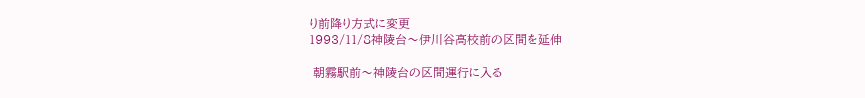り前降り方式に変更
1993/11/8神陵台〜伊川谷高校前の区間を延伸

 朝霧駅前〜神陵台の区間運行に入る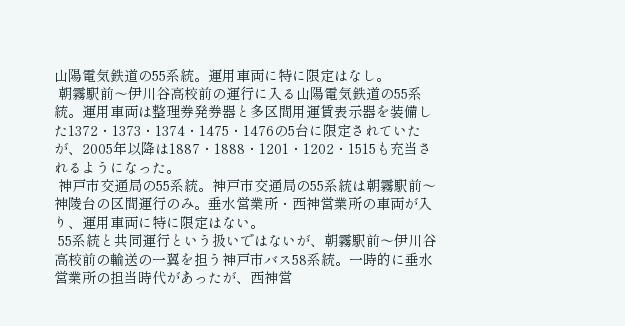山陽電気鉄道の55系統。運用車両に特に限定はなし。
 朝霧駅前〜伊川谷高校前の運行に入る山陽電気鉄道の55系統。運用車両は整理券発券器と多区間用運賃表示器を装備した1372・1373・1374・1475・1476の5台に限定されていたが、2005年以降は1887・1888・1201・1202・1515も充当されるようになった。
 神戸市交通局の55系統。神戸市交通局の55系統は朝霧駅前〜神陵台の区間運行のみ。垂水営業所・西神営業所の車両が入り、運用車両に特に限定はない。
 55系統と共同運行という扱いではないが、朝霧駅前〜伊川谷高校前の輸送の一翼を担う神戸市バス58系統。一時的に垂水営業所の担当時代があったが、西神営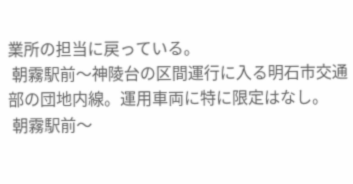業所の担当に戻っている。
 朝霧駅前〜神陵台の区間運行に入る明石市交通部の団地内線。運用車両に特に限定はなし。
 朝霧駅前〜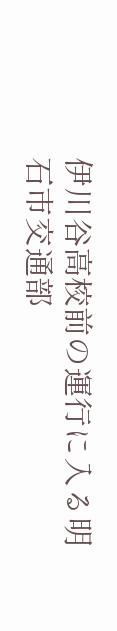伊川谷高校前の運行に入る明石市交通部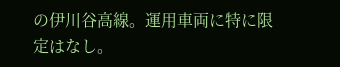の伊川谷高線。運用車両に特に限定はなし。